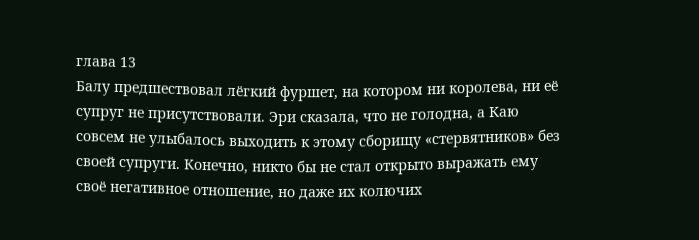глава 13
Балу предшествовал лёгкий фуршет, на котором ни королева, ни её супруг не присутствовали. Эри сказала, что не голодна, а Каю совсем не улыбалось выходить к этому сборищу «стервятников» без своей супруги. Конечно, никто бы не стал открыто выражать ему своё негативное отношение, но даже их колючих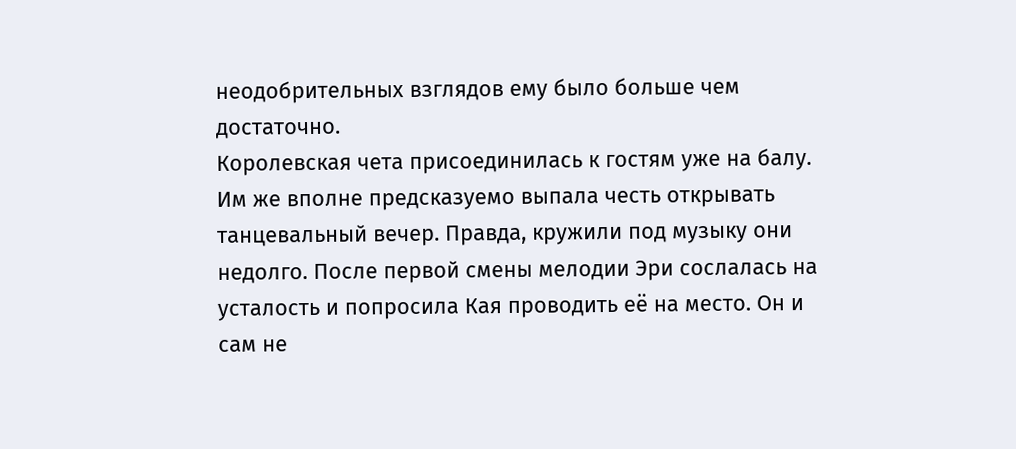неодобрительных взглядов ему было больше чем достаточно.
Королевская чета присоединилась к гостям уже на балу. Им же вполне предсказуемо выпала честь открывать танцевальный вечер. Правда, кружили под музыку они недолго. После первой смены мелодии Эри сослалась на усталость и попросила Кая проводить её на место. Он и сам не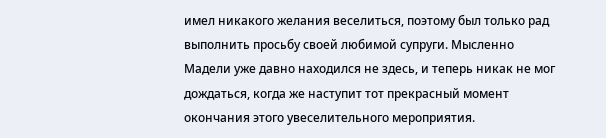имел никакого желания веселиться, поэтому был только рад выполнить просьбу своей любимой супруги. Мысленно Мадели уже давно находился не здесь, и теперь никак не мог дождаться, когда же наступит тот прекрасный момент окончания этого увеселительного мероприятия.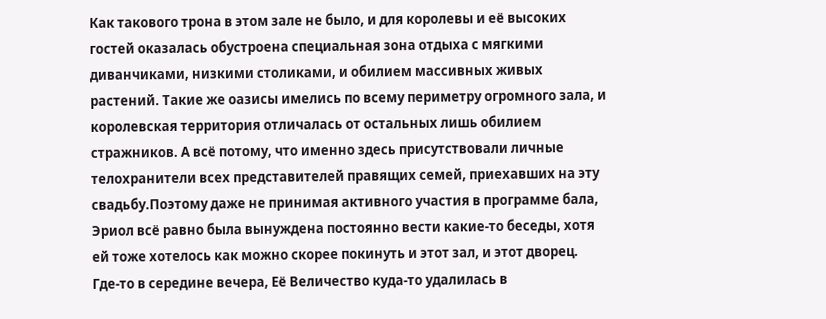Как такового трона в этом зале не было, и для королевы и её высоких гостей оказалась обустроена специальная зона отдыха с мягкими диванчиками, низкими столиками, и обилием массивных живых растений. Такие же оазисы имелись по всему периметру огромного зала, и королевская территория отличалась от остальных лишь обилием стражников. А всё потому, что именно здесь присутствовали личные телохранители всех представителей правящих семей, приехавших на эту свадьбу.Поэтому даже не принимая активного участия в программе бала, Эриол всё равно была вынуждена постоянно вести какие-то беседы, хотя ей тоже хотелось как можно скорее покинуть и этот зал, и этот дворец.
Где-то в середине вечера, Её Величество куда-то удалилась в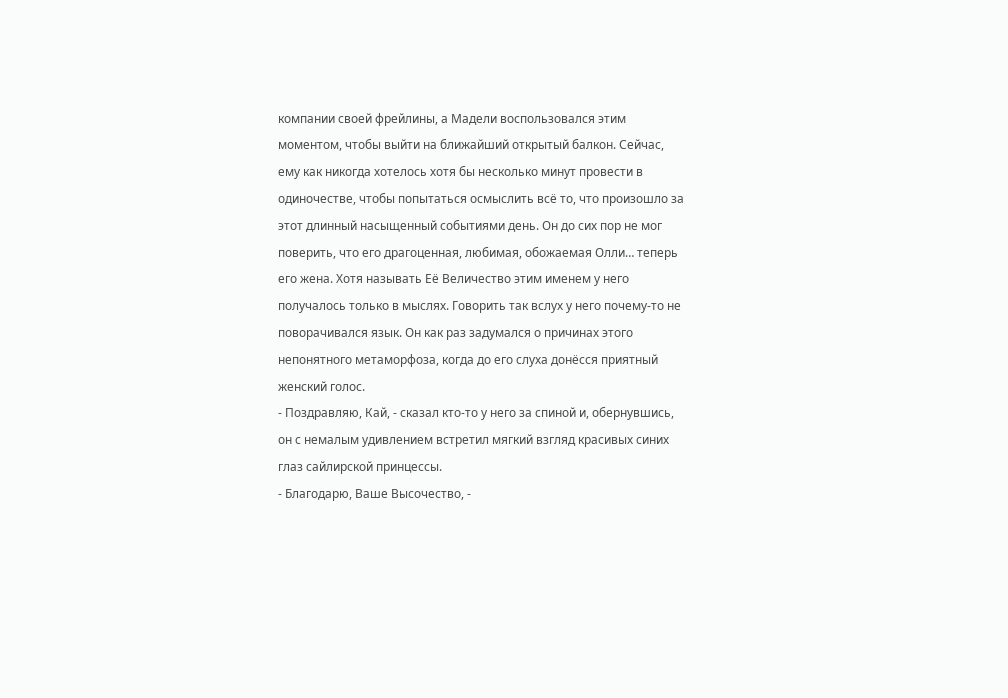компании своей фрейлины, а Мадели воспользовался этим моментом, чтобы выйти на ближайший открытый балкон. Сейчас, ему как никогда хотелось хотя бы несколько минут провести в одиночестве, чтобы попытаться осмыслить всё то, что произошло за этот длинный насыщенный событиями день. Он до сих пор не мог поверить, что его драгоценная, любимая, обожаемая Олли… теперь его жена. Хотя называть Её Величество этим именем у него получалось только в мыслях. Говорить так вслух у него почему-то не поворачивался язык. Он как раз задумался о причинах этого непонятного метаморфоза, когда до его слуха донёсся приятный женский голос.
- Поздравляю, Кай, - сказал кто-то у него за спиной и, обернувшись, он с немалым удивлением встретил мягкий взгляд красивых синих глаз сайлирской принцессы.
- Благодарю, Ваше Высочество, -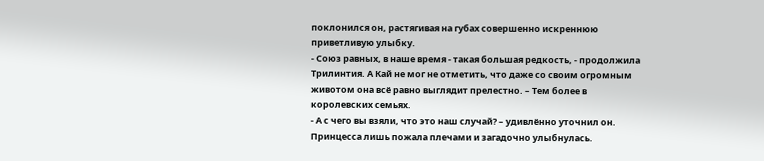поклонился он, растягивая на губах совершенно искреннюю приветливую улыбку.
- Союз равных, в наше время - такая большая редкость, - продолжила Трилинтия. А Кай не мог не отметить, что даже со своим огромным животом она всё равно выглядит прелестно. – Тем более в королевских семьях.
- А с чего вы взяли, что это наш случай? – удивлённо уточнил он.
Принцесса лишь пожала плечами и загадочно улыбнулась.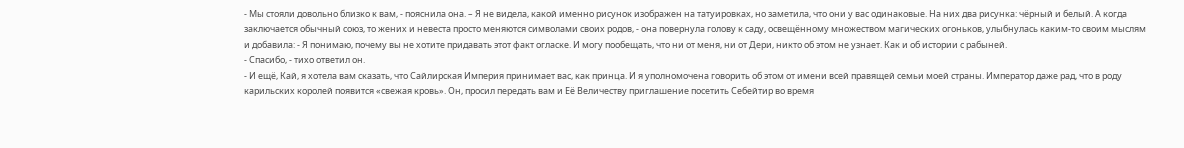- Мы стояли довольно близко к вам, - пояснила она. – Я не видела, какой именно рисунок изображен на татуировках, но заметила, что они у вас одинаковые. На них два рисунка: чёрный и белый. А когда заключается обычный союз, то жених и невеста просто меняются символами своих родов, - она повернула голову к саду, освещённому множеством магических огоньков, улыбнулась каким-то своим мыслям и добавила: - Я понимаю, почему вы не хотите придавать этот факт огласке. И могу пообещать, что ни от меня, ни от Дери, никто об этом не узнает. Как и об истории с рабыней.
- Спасибо, - тихо ответил он.
- И ещё, Кай, я хотела вам сказать, что Сайлирская Империя принимает вас, как принца. И я уполномочена говорить об этом от имени всей правящей семьи моей страны. Император даже рад, что в роду карильских королей появится «свежая кровь». Он, просил передать вам и Её Величеству приглашение посетить Себейтир во время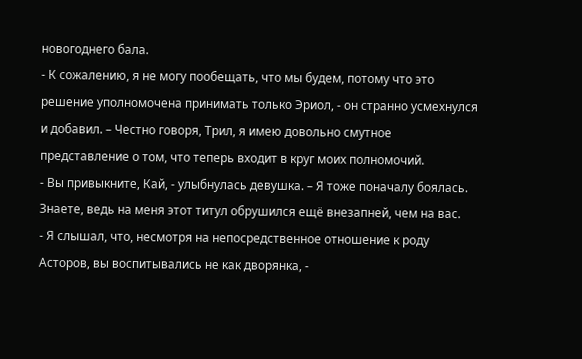новогоднего бала.
- К сожалению, я не могу пообещать, что мы будем, потому что это решение уполномочена принимать только Эриол, - он странно усмехнулся и добавил. – Честно говоря, Трил, я имею довольно смутное представление о том, что теперь входит в круг моих полномочий.
- Вы привыкните, Кай, - улыбнулась девушка. – Я тоже поначалу боялась. Знаете, ведь на меня этот титул обрушился ещё внезапней, чем на вас.
- Я слышал, что, несмотря на непосредственное отношение к роду Асторов, вы воспитывались не как дворянка, -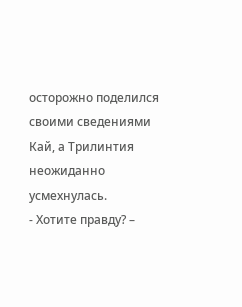осторожно поделился своими сведениями Кай, а Трилинтия неожиданно усмехнулась.
- Хотите правду? –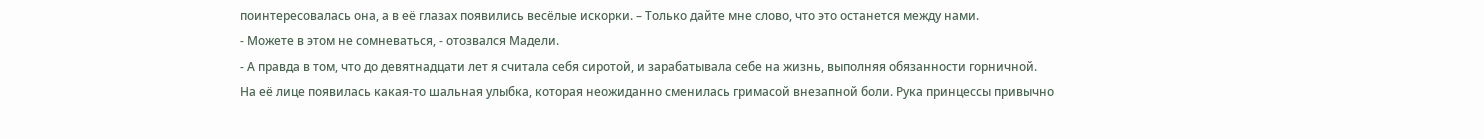поинтересовалась она, а в её глазах появились весёлые искорки. – Только дайте мне слово, что это останется между нами.
- Можете в этом не сомневаться, - отозвался Мадели.
- А правда в том, что до девятнадцати лет я считала себя сиротой, и зарабатывала себе на жизнь, выполняя обязанности горничной.
На её лице появилась какая-то шальная улыбка, которая неожиданно сменилась гримасой внезапной боли. Рука принцессы привычно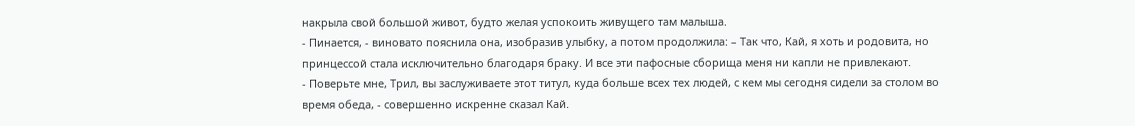накрыла свой большой живот, будто желая успокоить живущего там малыша.
- Пинается, - виновато пояснила она, изобразив улыбку, а потом продолжила: – Так что, Кай, я хоть и родовита, но принцессой стала исключительно благодаря браку. И все эти пафосные сборища меня ни капли не привлекают.
- Поверьте мне, Трил, вы заслуживаете этот титул, куда больше всех тех людей, с кем мы сегодня сидели за столом во время обеда, - совершенно искренне сказал Кай.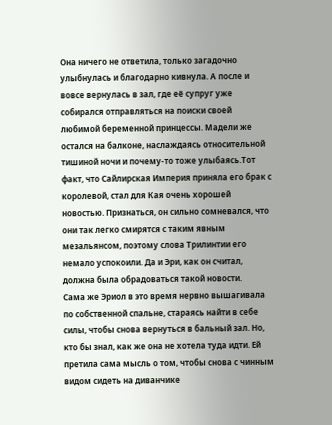Она ничего не ответила, только загадочно улыбнулась и благодарно кивнула. А после и вовсе вернулась в зал, где её супруг уже собирался отправляться на поиски своей любимой беременной принцессы. Мадели же остался на балконе, наслаждаясь относительной тишиной ночи и почему-то тоже улыбаясь.Тот факт, что Сайлирская Империя приняла его брак с королевой, стал для Кая очень хорошей новостью. Признаться, он сильно сомневался, что они так легко смирятся с таким явным мезальянсом, поэтому слова Трилинтии его немало успокоили. Да и Эри, как он считал, должна была обрадоваться такой новости.
Сама же Эриол в это время нервно вышагивала по собственной спальне, стараясь найти в себе силы, чтобы снова вернуться в бальный зал. Но, кто бы знал, как же она не хотела туда идти. Ей претила сама мысль о том, чтобы снова с чинным видом сидеть на диванчике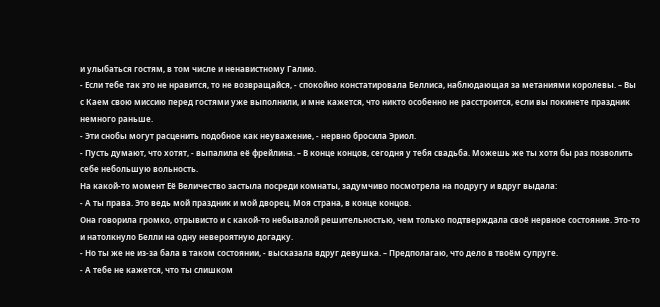и улыбаться гостям, в том числе и ненавистному Галию.
- Если тебе так это не нравится, то не возвращайся, - спокойно констатировала Беллиса, наблюдающая за метаниями королевы. – Вы с Каем свою миссию перед гостями уже выполнили, и мне кажется, что никто особенно не расстроится, если вы покинете праздник немного раньше.
- Эти снобы могут расценить подобное как неуважение, - нервно бросила Эриол.
- Пусть думают, что хотят, - выпалила её фрейлина. – В конце концов, сегодня у тебя свадьба. Можешь же ты хотя бы раз позволить себе небольшую вольность.
На какой-то момент Её Величество застыла посреди комнаты, задумчиво посмотрела на подругу и вдруг выдала:
- А ты права. Это ведь мой праздник и мой дворец. Моя страна, в конце концов.
Она говорила громко, отрывисто и с какой-то небывалой решительностью, чем только подтверждала своё нервное состояние. Это-то и натолкнуло Белли на одну невероятную догадку.
- Но ты же не из-за бала в таком состоянии, - высказала вдруг девушка. – Предполагаю, что дело в твоём супруге.
- А тебе не кажется, что ты слишком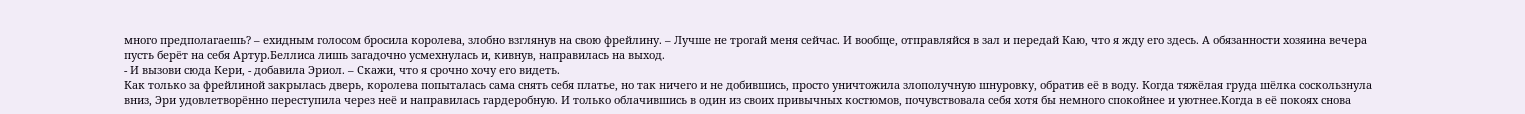много предполагаешь? – ехидным голосом бросила королева, злобно взглянув на свою фрейлину. – Лучше не трогай меня сейчас. И вообще, отправляйся в зал и передай Каю, что я жду его здесь. А обязанности хозяина вечера пусть берёт на себя Артур.Беллиса лишь загадочно усмехнулась и, кивнув, направилась на выход.
- И вызови сюда Кери, - добавила Эриол. – Скажи, что я срочно хочу его видеть.
Как только за фрейлиной закрылась дверь, королева попыталась сама снять себя платье, но так ничего и не добившись, просто уничтожила злополучную шнуровку, обратив её в воду. Когда тяжёлая груда шёлка соскользнула вниз, Эри удовлетворённо переступила через неё и направилась гардеробную. И только облачившись в один из своих привычных костюмов, почувствовала себя хотя бы немного спокойнее и уютнее.Когда в её покоях снова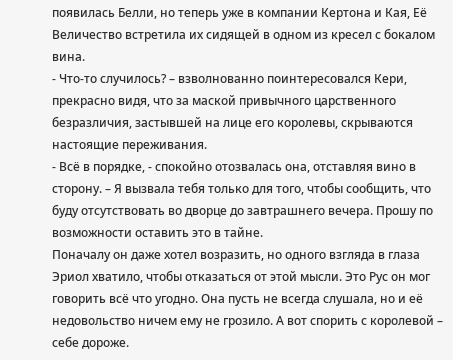появилась Белли, но теперь уже в компании Кертона и Кая, Её Величество встретила их сидящей в одном из кресел с бокалом вина.
- Что-то случилось? – взволнованно поинтересовался Кери, прекрасно видя, что за маской привычного царственного безразличия, застывшей на лице его королевы, скрываются настоящие переживания.
- Всё в порядке, - спокойно отозвалась она, отставляя вино в сторону. – Я вызвала тебя только для того, чтобы сообщить, что буду отсутствовать во дворце до завтрашнего вечера. Прошу по возможности оставить это в тайне.
Поначалу он даже хотел возразить, но одного взгляда в глаза Эриол хватило, чтобы отказаться от этой мысли. Это Рус он мог говорить всё что угодно. Она пусть не всегда слушала, но и её недовольство ничем ему не грозило. А вот спорить с королевой – себе дороже.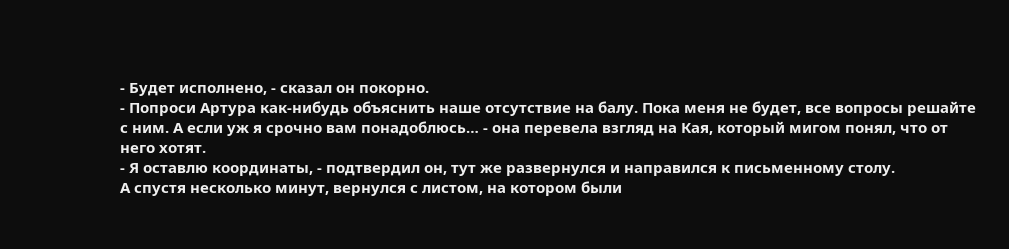- Будет исполнено, - сказал он покорно.
- Попроси Артура как-нибудь объяснить наше отсутствие на балу. Пока меня не будет, все вопросы решайте с ним. А если уж я срочно вам понадоблюсь… - она перевела взгляд на Кая, который мигом понял, что от него хотят.
- Я оставлю координаты, - подтвердил он, тут же развернулся и направился к письменному столу.
А спустя несколько минут, вернулся с листом, на котором были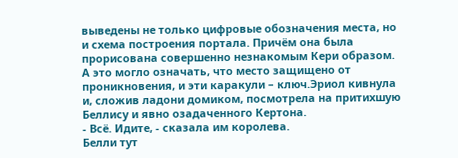выведены не только цифровые обозначения места, но и схема построения портала. Причём она была прорисована совершенно незнакомым Кери образом. А это могло означать, что место защищено от проникновения, и эти каракули – ключ.Эриол кивнула и, сложив ладони домиком, посмотрела на притихшую Беллису и явно озадаченного Кертона.
- Всё. Идите, - сказала им королева.
Белли тут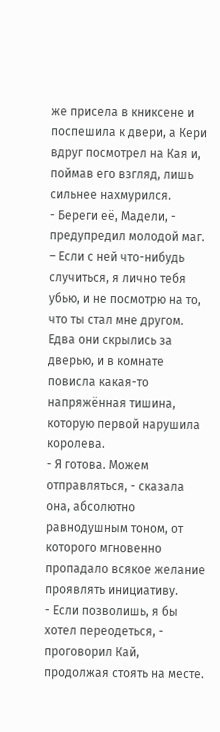же присела в книксене и поспешила к двери, а Кери вдруг посмотрел на Кая и, поймав его взгляд, лишь сильнее нахмурился.
- Береги её, Мадели, - предупредил молодой маг. – Если с ней что-нибудь случиться, я лично тебя убью, и не посмотрю на то, что ты стал мне другом.
Едва они скрылись за дверью, и в комнате повисла какая-то напряжённая тишина, которую первой нарушила королева.
- Я готова. Можем отправляться, - сказала она, абсолютно равнодушным тоном, от которого мгновенно пропадало всякое желание проявлять инициативу.
- Если позволишь, я бы хотел переодеться, - проговорил Кай, продолжая стоять на месте.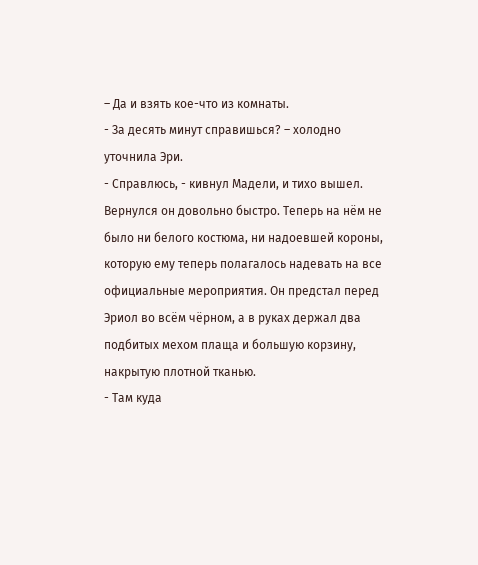– Да и взять кое-что из комнаты.
- За десять минут справишься? – холодно уточнила Эри.
- Справлюсь, - кивнул Мадели, и тихо вышел.
Вернулся он довольно быстро. Теперь на нём не было ни белого костюма, ни надоевшей короны, которую ему теперь полагалось надевать на все официальные мероприятия. Он предстал перед Эриол во всём чёрном, а в руках держал два подбитых мехом плаща и большую корзину, накрытую плотной тканью.
- Там куда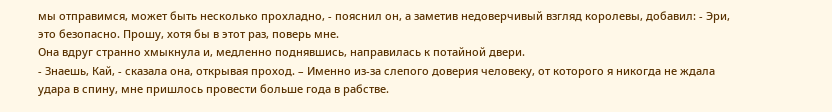мы отправимся, может быть несколько прохладно, - пояснил он, а заметив недоверчивый взгляд королевы, добавил: - Эри, это безопасно. Прошу, хотя бы в этот раз, поверь мне.
Она вдруг странно хмыкнула и, медленно поднявшись, направилась к потайной двери.
- Знаешь, Кай, - сказала она, открывая проход. – Именно из-за слепого доверия человеку, от которого я никогда не ждала удара в спину, мне пришлось провести больше года в рабстве.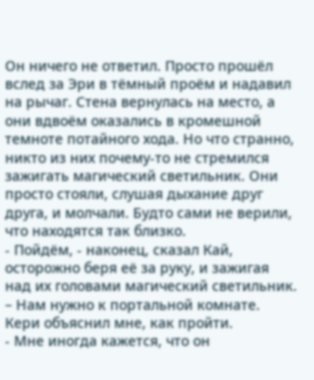Он ничего не ответил. Просто прошёл вслед за Эри в тёмный проём и надавил на рычаг. Стена вернулась на место, а они вдвоём оказались в кромешной темноте потайного хода. Но что странно, никто из них почему-то не стремился зажигать магический светильник. Они просто стояли, слушая дыхание друг друга, и молчали. Будто сами не верили, что находятся так близко.
- Пойдём, - наконец, сказал Кай, осторожно беря её за руку, и зажигая над их головами магический светильник. – Нам нужно к портальной комнате. Кери объяснил мне, как пройти.
- Мне иногда кажется, что он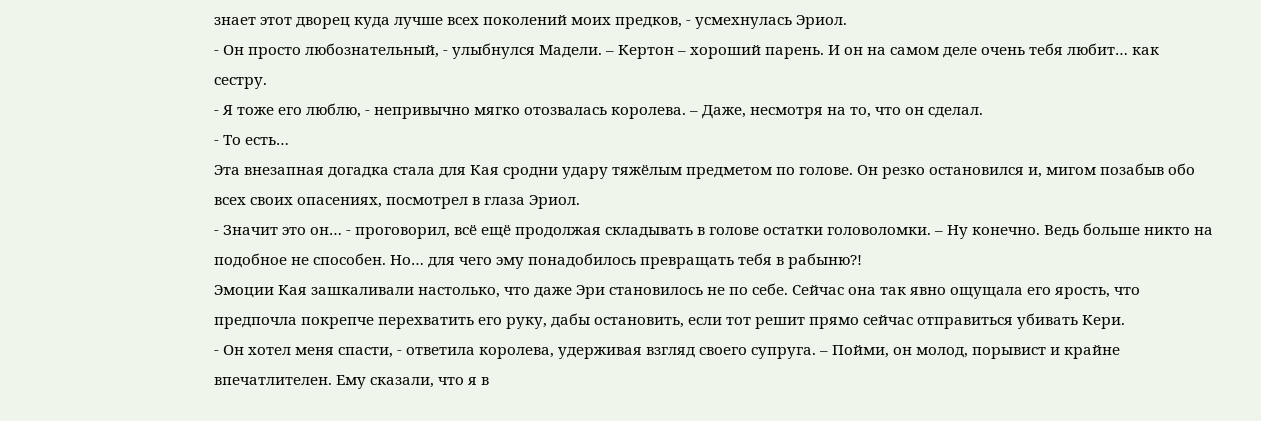знает этот дворец куда лучше всех поколений моих предков, - усмехнулась Эриол.
- Он просто любознательный, - улыбнулся Мадели. – Кертон – хороший парень. И он на самом деле очень тебя любит… как сестру.
- Я тоже его люблю, - непривычно мягко отозвалась королева. – Даже, несмотря на то, что он сделал.
- То есть…
Эта внезапная догадка стала для Кая сродни удару тяжёлым предметом по голове. Он резко остановился и, мигом позабыв обо всех своих опасениях, посмотрел в глаза Эриол.
- Значит это он… - проговорил, всё ещё продолжая складывать в голове остатки головоломки. – Ну конечно. Ведь больше никто на подобное не способен. Но… для чего эму понадобилось превращать тебя в рабыню?!
Эмоции Кая зашкаливали настолько, что даже Эри становилось не по себе. Сейчас она так явно ощущала его ярость, что предпочла покрепче перехватить его руку, дабы остановить, если тот решит прямо сейчас отправиться убивать Кери.
- Он хотел меня спасти, - ответила королева, удерживая взгляд своего супруга. – Пойми, он молод, порывист и крайне впечатлителен. Ему сказали, что я в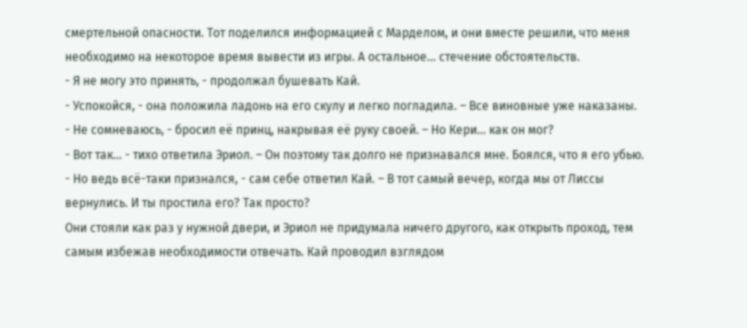смертельной опасности. Тот поделился информацией с Марделом, и они вместе решили, что меня необходимо на некоторое время вывести из игры. А остальное… стечение обстоятельств.
- Я не могу это принять, - продолжал бушевать Кай.
- Успокойся, - она положила ладонь на его скулу и легко погладила. – Все виновные уже наказаны.
- Не сомневаюсь, - бросил её принц, накрывая её руку своей. – Но Кери… как он мог?
- Вот так… - тихо ответила Эриол. – Он поэтому так долго не признавался мне. Боялся, что я его убью.
- Но ведь всё-таки признался, - сам себе ответил Кай. – В тот самый вечер, когда мы от Лиссы вернулись. И ты простила его? Так просто?
Они стояли как раз у нужной двери, и Эриол не придумала ничего другого, как открыть проход, тем самым избежав необходимости отвечать. Кай проводил взглядом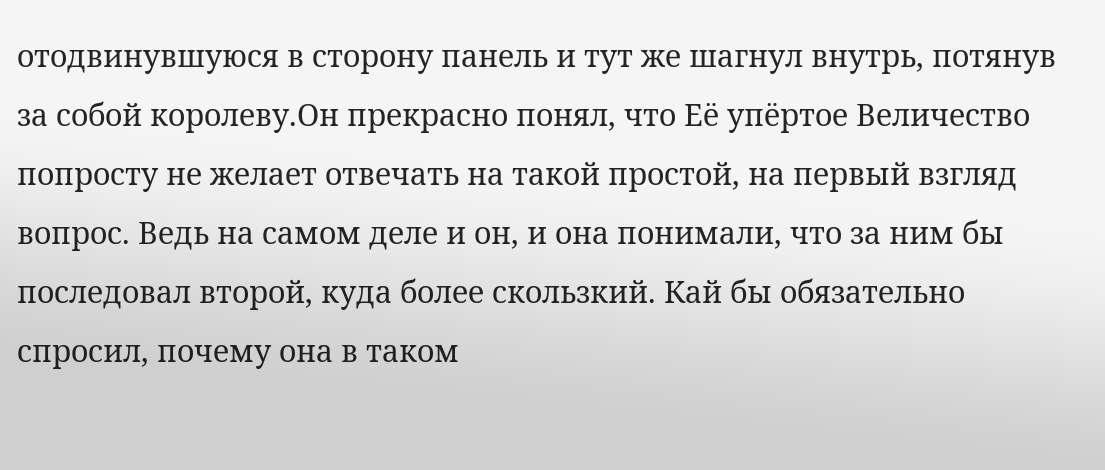отодвинувшуюся в сторону панель и тут же шагнул внутрь, потянув за собой королеву.Он прекрасно понял, что Её упёртое Величество попросту не желает отвечать на такой простой, на первый взгляд вопрос. Ведь на самом деле и он, и она понимали, что за ним бы последовал второй, куда более скользкий. Кай бы обязательно спросил, почему она в таком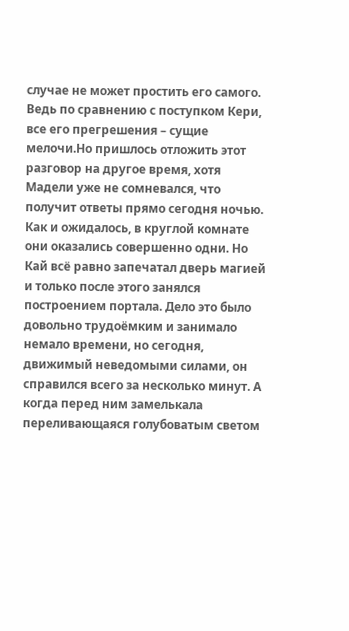случае не может простить его самого. Ведь по сравнению с поступком Кери, все его прегрешения – сущие мелочи.Но пришлось отложить этот разговор на другое время, хотя Мадели уже не сомневался, что получит ответы прямо сегодня ночью.
Как и ожидалось, в круглой комнате они оказались совершенно одни. Но Кай всё равно запечатал дверь магией и только после этого занялся построением портала. Дело это было довольно трудоёмким и занимало немало времени, но сегодня, движимый неведомыми силами, он справился всего за несколько минут. А когда перед ним замелькала переливающаяся голубоватым светом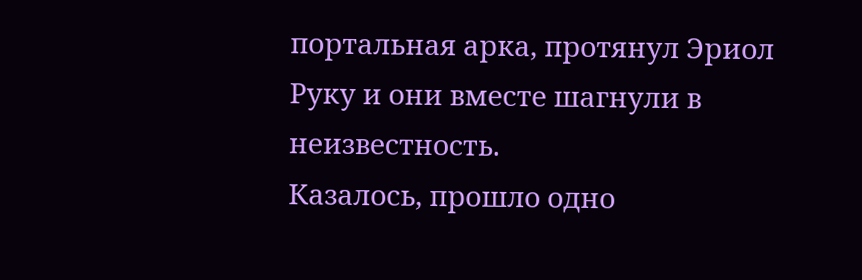портальная арка, протянул Эриол Руку и они вместе шагнули в неизвестность.
Казалось, прошло одно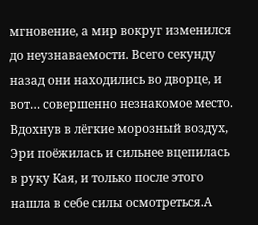мгновение, а мир вокруг изменился до неузнаваемости. Всего секунду назад они находились во дворце, и вот… совершенно незнакомое место. Вдохнув в лёгкие морозный воздух, Эри поёжилась и сильнее вцепилась в руку Кая, и только после этого нашла в себе силы осмотреться.А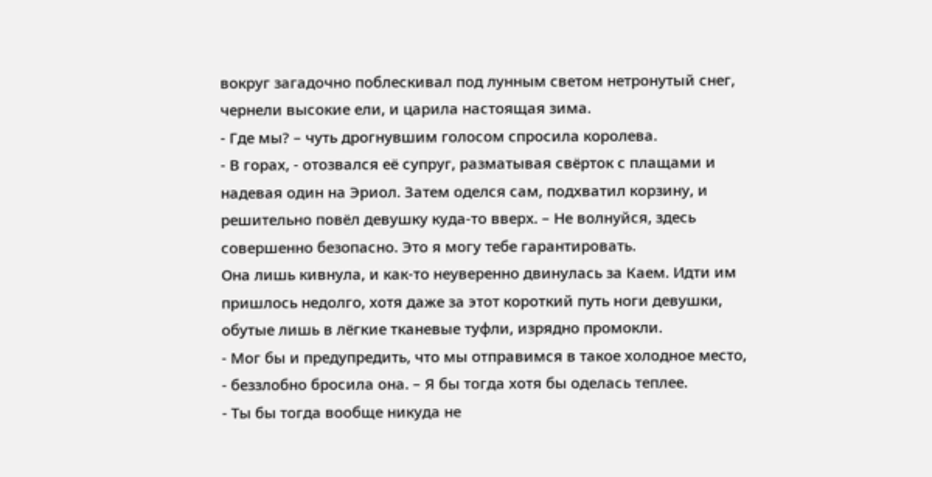вокруг загадочно поблескивал под лунным светом нетронутый снег, чернели высокие ели, и царила настоящая зима.
- Где мы? – чуть дрогнувшим голосом спросила королева.
- В горах, - отозвался её супруг, разматывая свёрток с плащами и надевая один на Эриол. Затем оделся сам, подхватил корзину, и решительно повёл девушку куда-то вверх. – Не волнуйся, здесь совершенно безопасно. Это я могу тебе гарантировать.
Она лишь кивнула, и как-то неуверенно двинулась за Каем. Идти им пришлось недолго, хотя даже за этот короткий путь ноги девушки, обутые лишь в лёгкие тканевые туфли, изрядно промокли.
- Мог бы и предупредить, что мы отправимся в такое холодное место, - беззлобно бросила она. – Я бы тогда хотя бы оделась теплее.
- Ты бы тогда вообще никуда не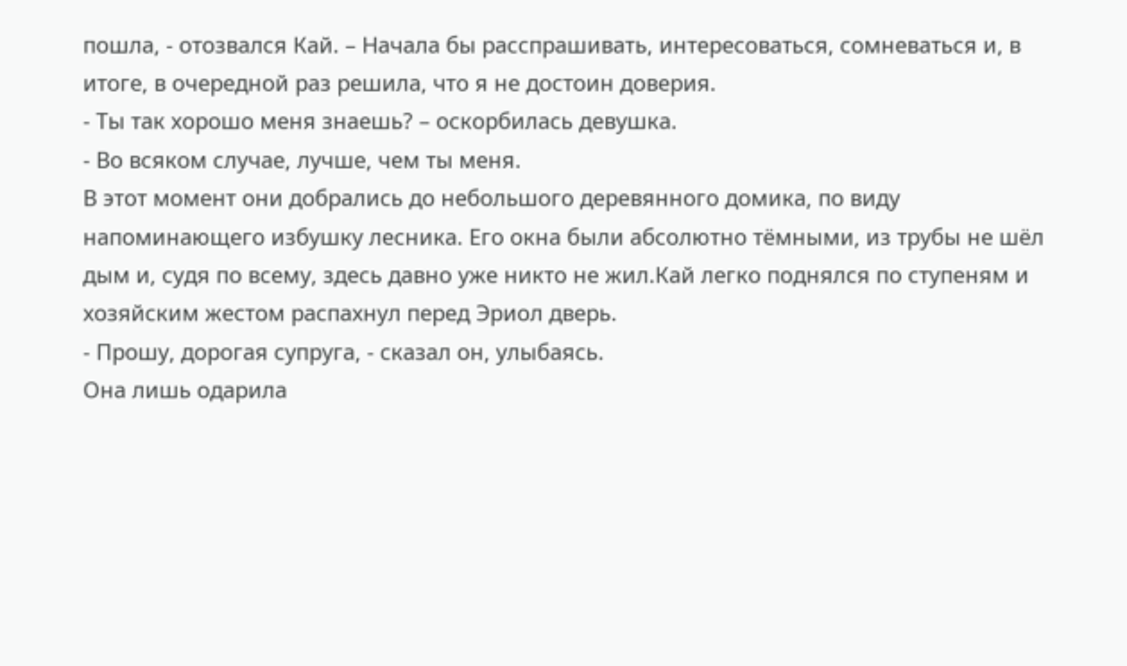пошла, - отозвался Кай. – Начала бы расспрашивать, интересоваться, сомневаться и, в итоге, в очередной раз решила, что я не достоин доверия.
- Ты так хорошо меня знаешь? – оскорбилась девушка.
- Во всяком случае, лучше, чем ты меня.
В этот момент они добрались до небольшого деревянного домика, по виду напоминающего избушку лесника. Его окна были абсолютно тёмными, из трубы не шёл дым и, судя по всему, здесь давно уже никто не жил.Кай легко поднялся по ступеням и хозяйским жестом распахнул перед Эриол дверь.
- Прошу, дорогая супруга, - сказал он, улыбаясь.
Она лишь одарила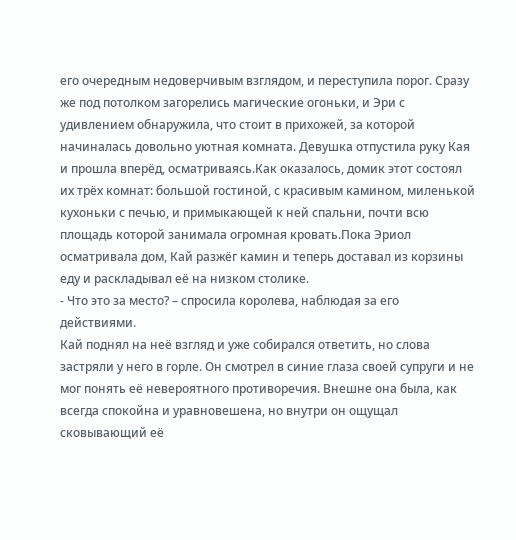его очередным недоверчивым взглядом, и переступила порог. Сразу же под потолком загорелись магические огоньки, и Эри с удивлением обнаружила, что стоит в прихожей, за которой начиналась довольно уютная комната. Девушка отпустила руку Кая и прошла вперёд, осматриваясь.Как оказалось, домик этот состоял их трёх комнат: большой гостиной, с красивым камином, миленькой кухоньки с печью, и примыкающей к ней спальни, почти всю площадь которой занимала огромная кровать.Пока Эриол осматривала дом, Кай разжёг камин и теперь доставал из корзины еду и раскладывал её на низком столике.
- Что это за место? – спросила королева, наблюдая за его действиями.
Кай поднял на неё взгляд и уже собирался ответить, но слова застряли у него в горле. Он смотрел в синие глаза своей супруги и не мог понять её невероятного противоречия. Внешне она была, как всегда спокойна и уравновешена, но внутри он ощущал сковывающий её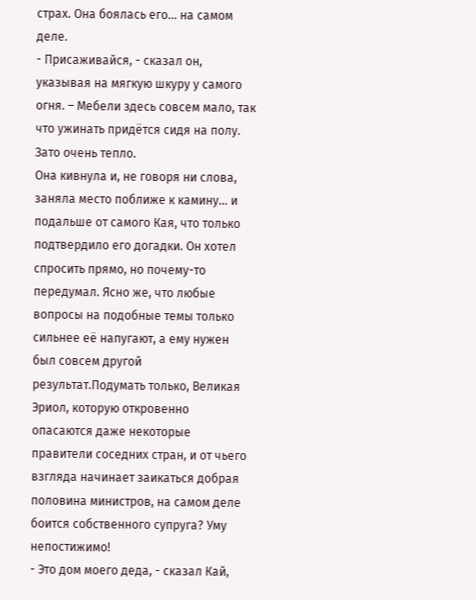страх. Она боялась его… на самом деле.
- Присаживайся, - сказал он, указывая на мягкую шкуру у самого огня. – Мебели здесь совсем мало, так что ужинать придётся сидя на полу. Зато очень тепло.
Она кивнула и, не говоря ни слова, заняла место поближе к камину… и подальше от самого Кая, что только подтвердило его догадки. Он хотел спросить прямо, но почему-то передумал. Ясно же, что любые вопросы на подобные темы только сильнее её напугают, а ему нужен был совсем другой результат.Подумать только, Великая Эриол, которую откровенно опасаются даже некоторые правители соседних стран, и от чьего взгляда начинает заикаться добрая половина министров, на самом деле боится собственного супруга? Уму непостижимо!
- Это дом моего деда, - сказал Кай,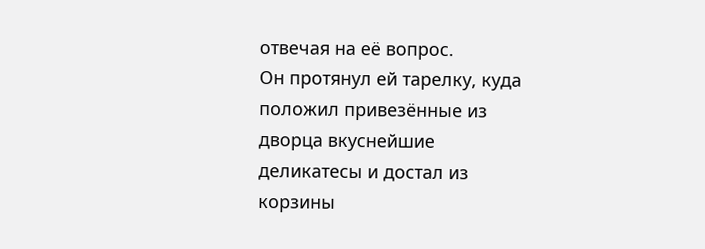отвечая на её вопрос.
Он протянул ей тарелку, куда положил привезённые из дворца вкуснейшие деликатесы и достал из корзины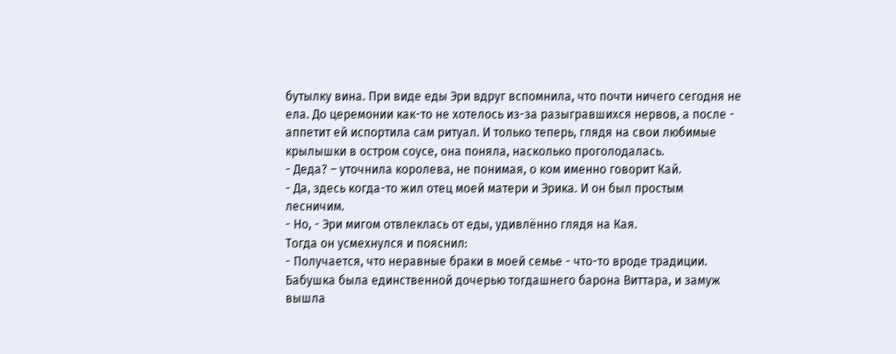бутылку вина. При виде еды Эри вдруг вспомнила, что почти ничего сегодня не ела. До церемонии как-то не хотелось из-за разыгравшихся нервов, а после - аппетит ей испортила сам ритуал. И только теперь, глядя на свои любимые крылышки в остром соусе, она поняла, насколько проголодалась.
- Деда? – уточнила королева, не понимая, о ком именно говорит Кай.
- Да, здесь когда-то жил отец моей матери и Эрика. И он был простым лесничим.
- Но, - Эри мигом отвлеклась от еды, удивлённо глядя на Кая.
Тогда он усмехнулся и пояснил:
- Получается, что неравные браки в моей семье - что-то вроде традиции. Бабушка была единственной дочерью тогдашнего барона Виттара, и замуж вышла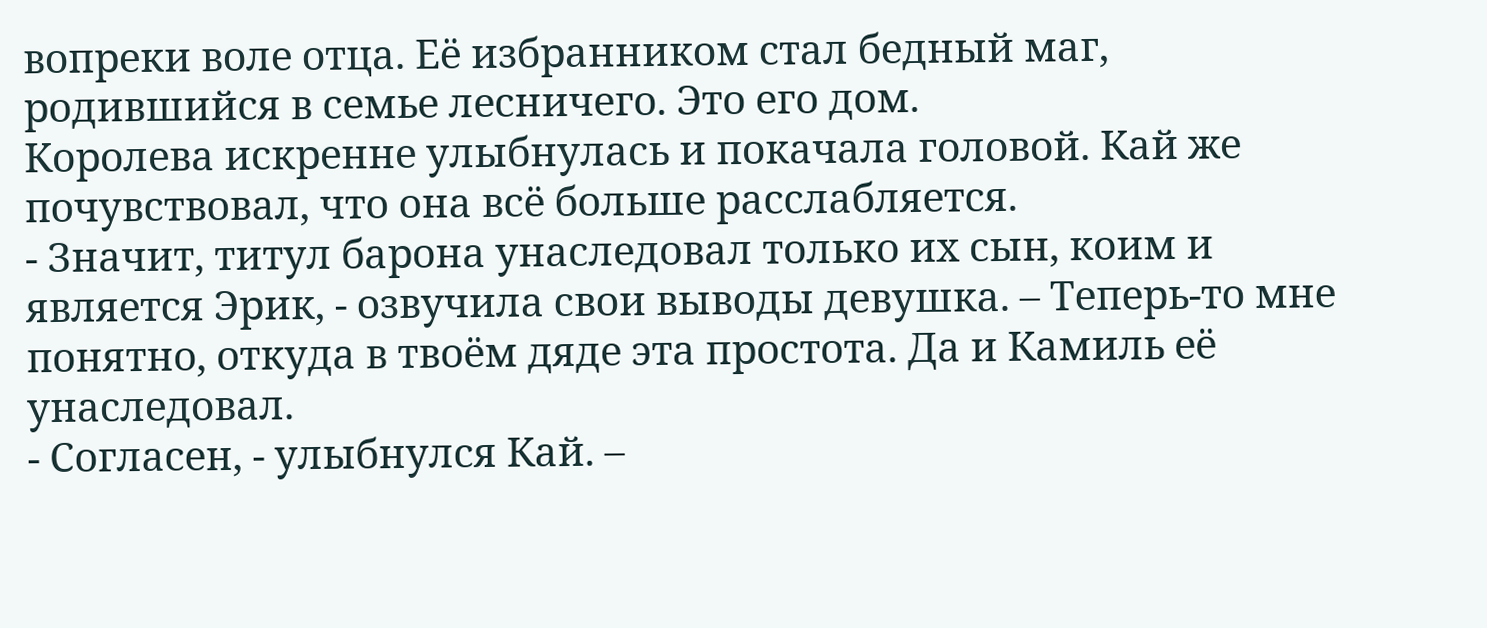вопреки воле отца. Её избранником стал бедный маг, родившийся в семье лесничего. Это его дом.
Королева искренне улыбнулась и покачала головой. Кай же почувствовал, что она всё больше расслабляется.
- Значит, титул барона унаследовал только их сын, коим и является Эрик, - озвучила свои выводы девушка. – Теперь-то мне понятно, откуда в твоём дяде эта простота. Да и Камиль её унаследовал.
- Согласен, - улыбнулся Кай. –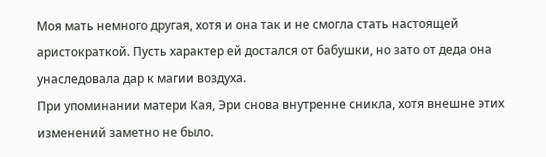Моя мать немного другая, хотя и она так и не смогла стать настоящей аристократкой. Пусть характер ей достался от бабушки, но зато от деда она унаследовала дар к магии воздуха.
При упоминании матери Кая, Эри снова внутренне сникла, хотя внешне этих изменений заметно не было.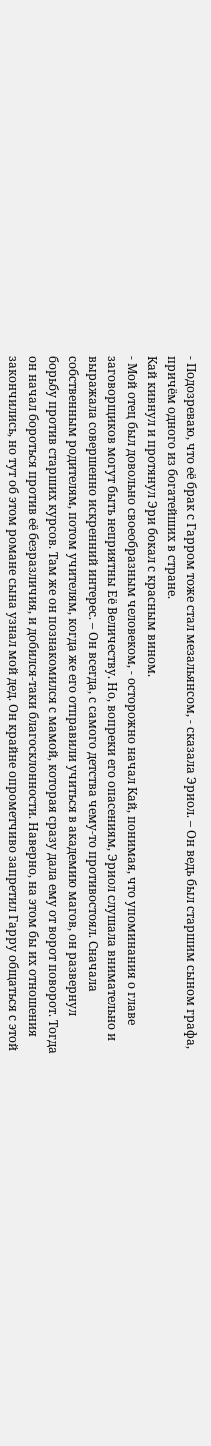- Подозреваю, что её брак с Гарром тоже стал мезальянсом, - сказала Эриол. – Он ведь был старшим сыном графа, причём одного из богатейших в стране.
Кай кивнул и протянул Эри бокал с красным вином.
- Мой отец был довольно своеобразным человеком, - осторожно начал Кай, понимая, что упоминания о главе заговорщиков могут быть неприятны Её Величеству. Но, вопреки его опасениям, Эриол слушала внимательно и выражала совершенно искренний интерес. – Он всегда, с самого детства чему-то противостоял. Сначала собственным родителям, потом учителям, когда же его отправили учиться в академию магов, он развернул борьбу против старших курсов. Там же он познакомился с мамой, которая сразу дала ему от ворот поворот. Тогда он начал бороться против её безразличия, и добился-таки благосклонности. Наверно, на этом бы их отношения закончились, но тут об этом романе сына узнал мой дед. Он крайне опрометчиво запретил Гарру общаться с этой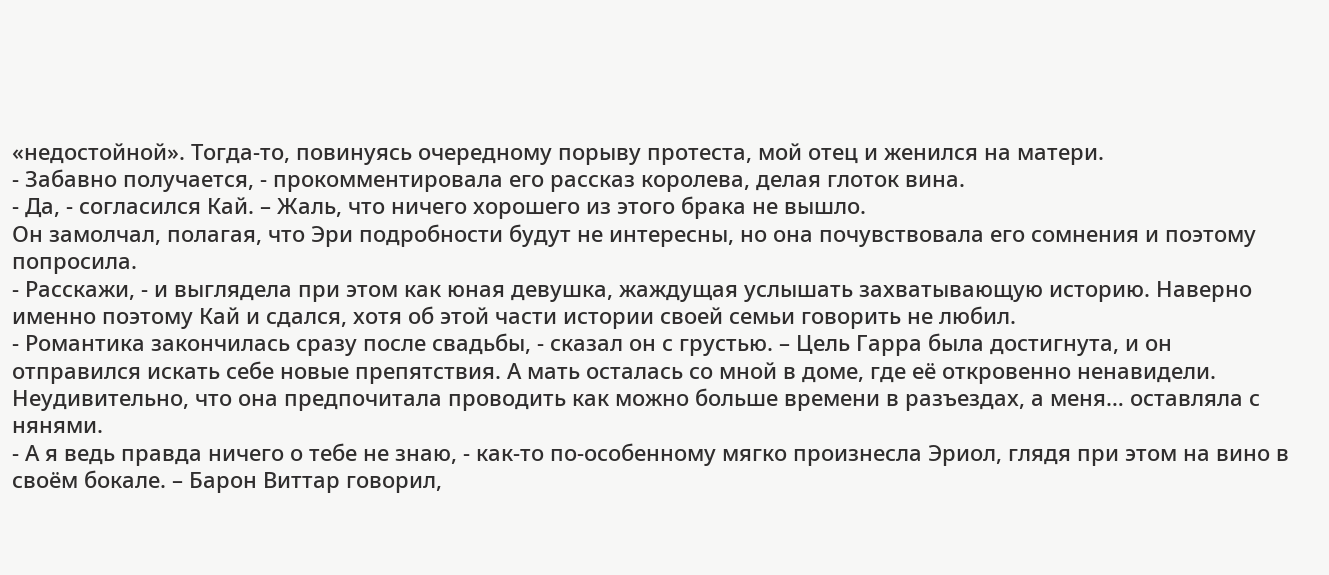«недостойной». Тогда-то, повинуясь очередному порыву протеста, мой отец и женился на матери.
- Забавно получается, - прокомментировала его рассказ королева, делая глоток вина.
- Да, - согласился Кай. – Жаль, что ничего хорошего из этого брака не вышло.
Он замолчал, полагая, что Эри подробности будут не интересны, но она почувствовала его сомнения и поэтому попросила.
- Расскажи, - и выглядела при этом как юная девушка, жаждущая услышать захватывающую историю. Наверно именно поэтому Кай и сдался, хотя об этой части истории своей семьи говорить не любил.
- Романтика закончилась сразу после свадьбы, - сказал он с грустью. – Цель Гарра была достигнута, и он отправился искать себе новые препятствия. А мать осталась со мной в доме, где её откровенно ненавидели. Неудивительно, что она предпочитала проводить как можно больше времени в разъездах, а меня… оставляла с нянями.
- А я ведь правда ничего о тебе не знаю, - как-то по-особенному мягко произнесла Эриол, глядя при этом на вино в своём бокале. – Барон Виттар говорил,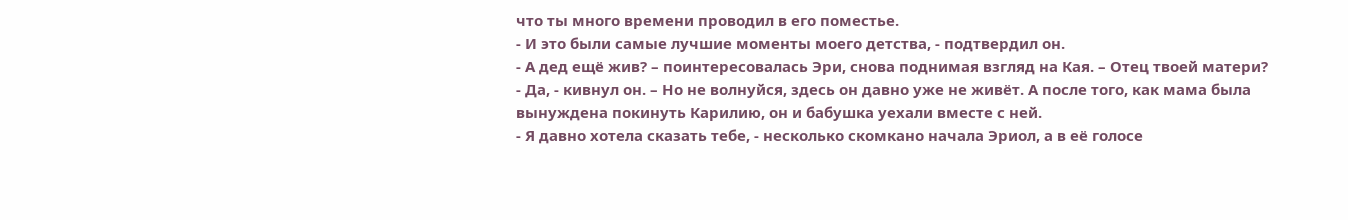что ты много времени проводил в его поместье.
- И это были самые лучшие моменты моего детства, - подтвердил он.
- А дед ещё жив? – поинтересовалась Эри, снова поднимая взгляд на Кая. – Отец твоей матери?
- Да, - кивнул он. – Но не волнуйся, здесь он давно уже не живёт. А после того, как мама была вынуждена покинуть Карилию, он и бабушка уехали вместе с ней.
- Я давно хотела сказать тебе, - несколько скомкано начала Эриол, а в её голосе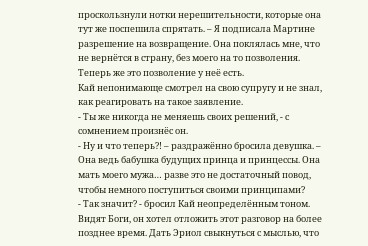проскользнули нотки нерешительности, которые она тут же поспешила спрятать. – Я подписала Мартине разрешение на возвращение. Она поклялась мне, что не вернётся в страну, без моего на то позволения. Теперь же это позволение у неё есть.
Кай непонимающе смотрел на свою супругу и не знал, как реагировать на такое заявление.
- Ты же никогда не меняешь своих решений, - с сомнением произнёс он.
- Ну и что теперь?! – раздражённо бросила девушка. – Она ведь бабушка будущих принца и принцессы. Она мать моего мужа… разве это не достаточный повод, чтобы немного поступиться своими принципами?
- Так значит? - бросил Кай неопределённым тоном.
Видят Боги, он хотел отложить этот разговор на более позднее время. Дать Эриол свыкнуться с мыслью, что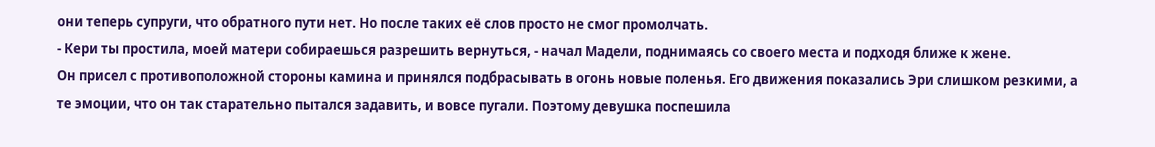они теперь супруги, что обратного пути нет. Но после таких её слов просто не смог промолчать.
- Кери ты простила, моей матери собираешься разрешить вернуться, - начал Мадели, поднимаясь со своего места и подходя ближе к жене.
Он присел с противоположной стороны камина и принялся подбрасывать в огонь новые поленья. Его движения показались Эри слишком резкими, а те эмоции, что он так старательно пытался задавить, и вовсе пугали. Поэтому девушка поспешила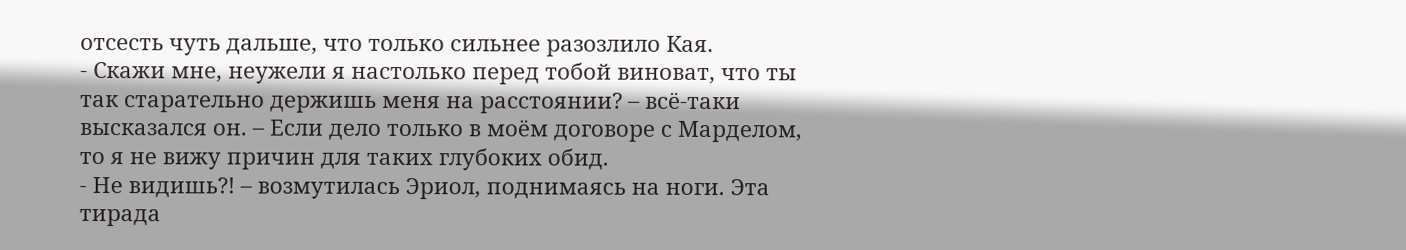отсесть чуть дальше, что только сильнее разозлило Кая.
- Скажи мне, неужели я настолько перед тобой виноват, что ты так старательно держишь меня на расстоянии? – всё-таки высказался он. – Если дело только в моём договоре с Марделом, то я не вижу причин для таких глубоких обид.
- Не видишь?! – возмутилась Эриол, поднимаясь на ноги. Эта тирада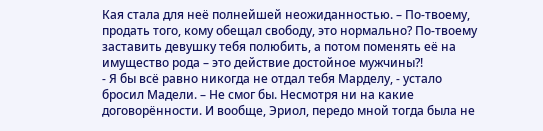Кая стала для неё полнейшей неожиданностью. – По-твоему, продать того, кому обещал свободу, это нормально? По-твоему заставить девушку тебя полюбить, а потом поменять её на имущество рода – это действие достойное мужчины?!
- Я бы всё равно никогда не отдал тебя Марделу, - устало бросил Мадели. – Не смог бы. Несмотря ни на какие договорённости. И вообще, Эриол, передо мной тогда была не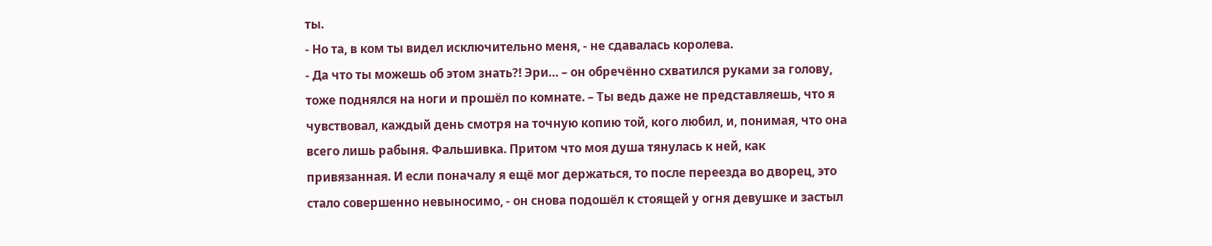ты.
- Но та, в ком ты видел исключительно меня, - не сдавалась королева.
- Да что ты можешь об этом знать?! Эри… – он обречённо схватился руками за голову, тоже поднялся на ноги и прошёл по комнате. – Ты ведь даже не представляешь, что я чувствовал, каждый день смотря на точную копию той, кого любил, и, понимая, что она всего лишь рабыня. Фальшивка. Притом что моя душа тянулась к ней, как привязанная. И если поначалу я ещё мог держаться, то после переезда во дворец, это стало совершенно невыносимо, - он снова подошёл к стоящей у огня девушке и застыл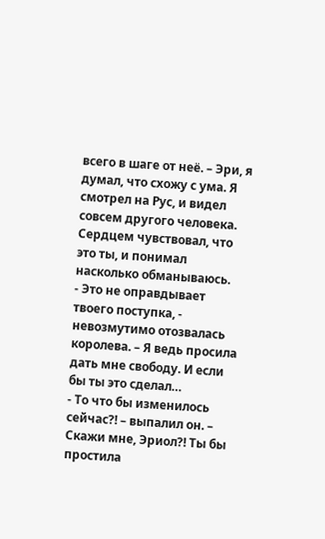всего в шаге от неё. – Эри, я думал, что схожу с ума. Я смотрел на Рус, и видел совсем другого человека. Сердцем чувствовал, что это ты, и понимал насколько обманываюсь.
- Это не оправдывает твоего поступка, - невозмутимо отозвалась королева. – Я ведь просила дать мне свободу. И если бы ты это сделал…
- То что бы изменилось сейчас?! – выпалил он. – Скажи мне, Эриол?! Ты бы простила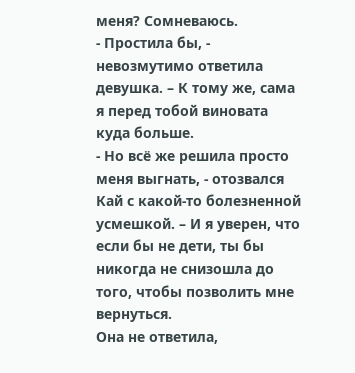меня? Сомневаюсь.
- Простила бы, - невозмутимо ответила девушка. – К тому же, сама я перед тобой виновата куда больше.
- Но всё же решила просто меня выгнать, - отозвался Кай с какой-то болезненной усмешкой. – И я уверен, что если бы не дети, ты бы никогда не снизошла до того, чтобы позволить мне вернуться.
Она не ответила,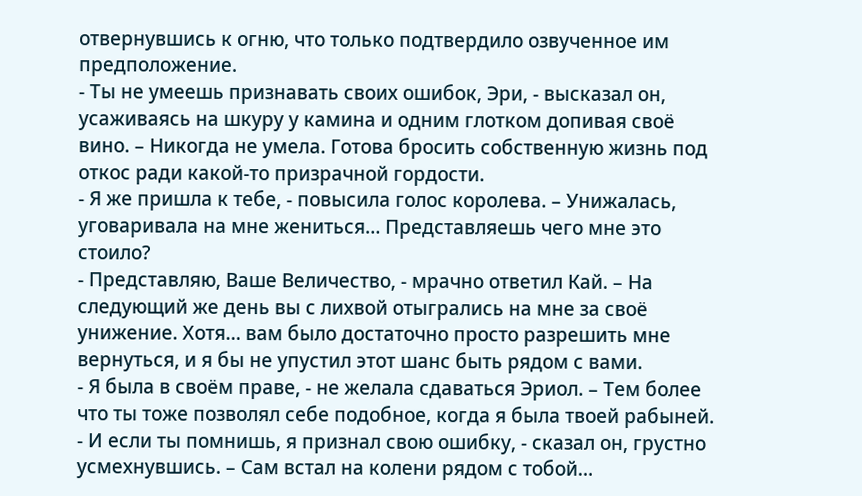отвернувшись к огню, что только подтвердило озвученное им предположение.
- Ты не умеешь признавать своих ошибок, Эри, - высказал он, усаживаясь на шкуру у камина и одним глотком допивая своё вино. – Никогда не умела. Готова бросить собственную жизнь под откос ради какой-то призрачной гордости.
- Я же пришла к тебе, - повысила голос королева. – Унижалась, уговаривала на мне жениться… Представляешь чего мне это стоило?
- Представляю, Ваше Величество, - мрачно ответил Кай. – На следующий же день вы с лихвой отыгрались на мне за своё унижение. Хотя… вам было достаточно просто разрешить мне вернуться, и я бы не упустил этот шанс быть рядом с вами.
- Я была в своём праве, - не желала сдаваться Эриол. – Тем более что ты тоже позволял себе подобное, когда я была твоей рабыней.
- И если ты помнишь, я признал свою ошибку, - сказал он, грустно усмехнувшись. – Сам встал на колени рядом с тобой…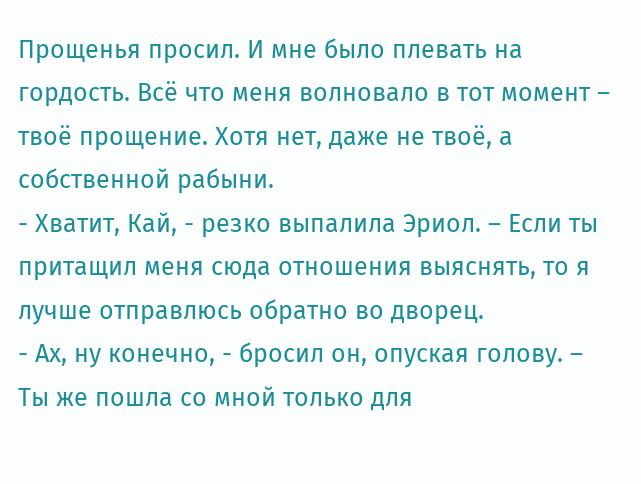Прощенья просил. И мне было плевать на гордость. Всё что меня волновало в тот момент – твоё прощение. Хотя нет, даже не твоё, а собственной рабыни.
- Хватит, Кай, - резко выпалила Эриол. – Если ты притащил меня сюда отношения выяснять, то я лучше отправлюсь обратно во дворец.
- Ах, ну конечно, - бросил он, опуская голову. – Ты же пошла со мной только для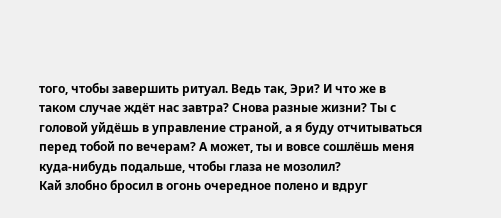того, чтобы завершить ритуал. Ведь так, Эри? И что же в таком случае ждёт нас завтра? Снова разные жизни? Ты с головой уйдёшь в управление страной, а я буду отчитываться перед тобой по вечерам? А может, ты и вовсе сошлёшь меня куда-нибудь подальше, чтобы глаза не мозолил?
Кай злобно бросил в огонь очередное полено и вдруг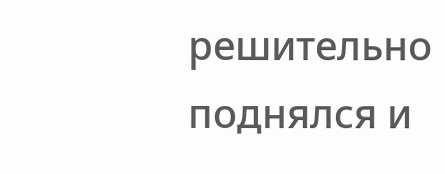решительно поднялся и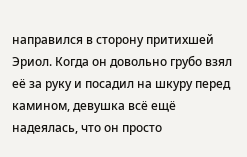направился в сторону притихшей Эриол. Когда он довольно грубо взял её за руку и посадил на шкуру перед камином, девушка всё ещё надеялась, что он просто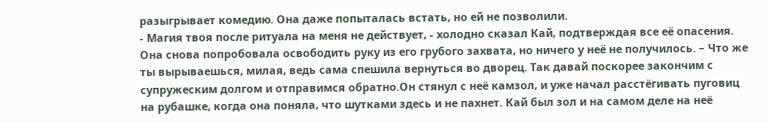разыгрывает комедию. Она даже попыталась встать, но ей не позволили.
- Магия твоя после ритуала на меня не действует, - холодно сказал Кай, подтверждая все её опасения. Она снова попробовала освободить руку из его грубого захвата, но ничего у неё не получилось. – Что же ты вырываешься, милая, ведь сама спешила вернуться во дворец. Так давай поскорее закончим с супружеским долгом и отправимся обратно.Он стянул с неё камзол, и уже начал расстёгивать пуговиц на рубашке, когда она поняла, что шутками здесь и не пахнет. Кай был зол и на самом деле на неё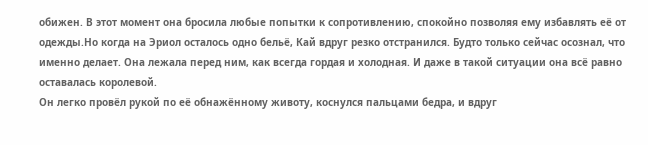обижен. В этот момент она бросила любые попытки к сопротивлению, спокойно позволяя ему избавлять её от одежды.Но когда на Эриол осталось одно бельё, Кай вдруг резко отстранился. Будто только сейчас осознал, что именно делает. Она лежала перед ним, как всегда гордая и холодная. И даже в такой ситуации она всё равно оставалась королевой.
Он легко провёл рукой по её обнажённому животу, коснулся пальцами бедра, и вдруг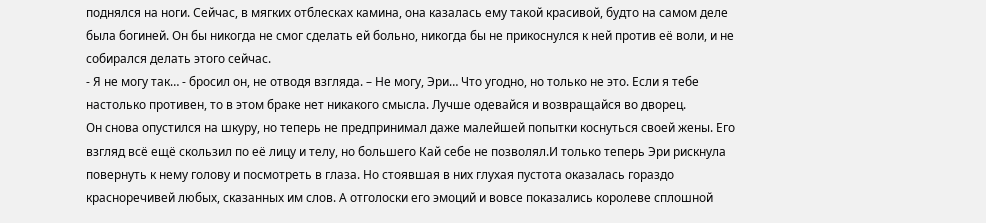поднялся на ноги. Сейчас, в мягких отблесках камина, она казалась ему такой красивой, будто на самом деле была богиней. Он бы никогда не смог сделать ей больно, никогда бы не прикоснулся к ней против её воли, и не собирался делать этого сейчас.
- Я не могу так… - бросил он, не отводя взгляда. – Не могу, Эри… Что угодно, но только не это. Если я тебе настолько противен, то в этом браке нет никакого смысла. Лучше одевайся и возвращайся во дворец.
Он снова опустился на шкуру, но теперь не предпринимал даже малейшей попытки коснуться своей жены. Его взгляд всё ещё скользил по её лицу и телу, но большего Кай себе не позволял.И только теперь Эри рискнула повернуть к нему голову и посмотреть в глаза. Но стоявшая в них глухая пустота оказалась гораздо красноречивей любых, сказанных им слов. А отголоски его эмоций и вовсе показались королеве сплошной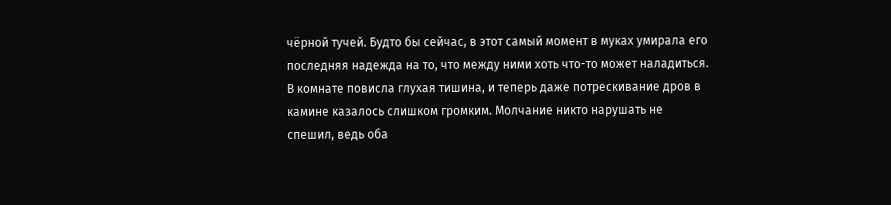чёрной тучей. Будто бы сейчас, в этот самый момент в муках умирала его последняя надежда на то, что между ними хоть что-то может наладиться.
В комнате повисла глухая тишина, и теперь даже потрескивание дров в камине казалось слишком громким. Молчание никто нарушать не спешил, ведь оба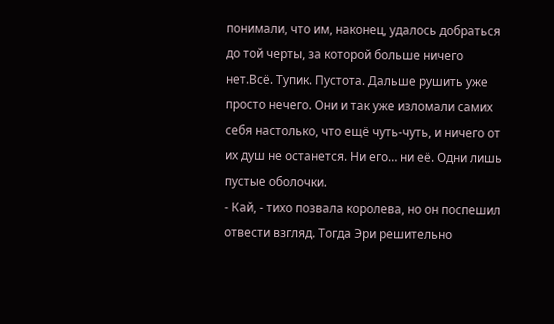понимали, что им, наконец, удалось добраться до той черты, за которой больше ничего нет.Всё. Тупик. Пустота. Дальше рушить уже просто нечего. Они и так уже изломали самих себя настолько, что ещё чуть-чуть, и ничего от их душ не останется. Ни его… ни её. Одни лишь пустые оболочки.
- Кай, - тихо позвала королева, но он поспешил отвести взгляд. Тогда Эри решительно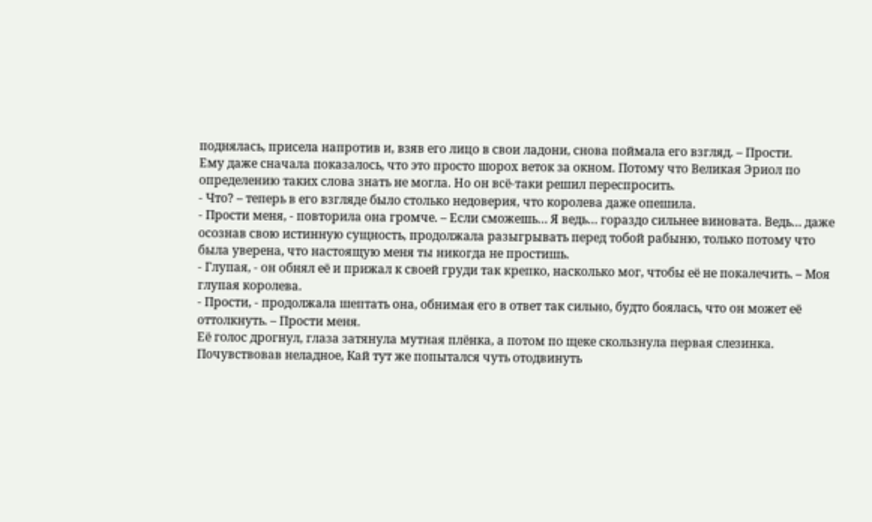поднялась, присела напротив и, взяв его лицо в свои ладони, снова поймала его взгляд. – Прости.
Ему даже сначала показалось, что это просто шорох веток за окном. Потому что Великая Эриол по определению таких слова знать не могла. Но он всё-таки решил переспросить.
- Что? – теперь в его взгляде было столько недоверия, что королева даже опешила.
- Прости меня, - повторила она громче. – Если сможешь… Я ведь… гораздо сильнее виновата. Ведь… даже осознав свою истинную сущность, продолжала разыгрывать перед тобой рабыню, только потому что была уверена, что настоящую меня ты никогда не простишь.
- Глупая, - он обнял её и прижал к своей груди так крепко, насколько мог, чтобы её не покалечить. – Моя глупая королева.
- Прости, - продолжала шептать она, обнимая его в ответ так сильно, будто боялась, что он может её оттолкнуть. – Прости меня.
Её голос дрогнул, глаза затянула мутная плёнка, а потом по щеке скользнула первая слезинка. Почувствовав неладное, Кай тут же попытался чуть отодвинуть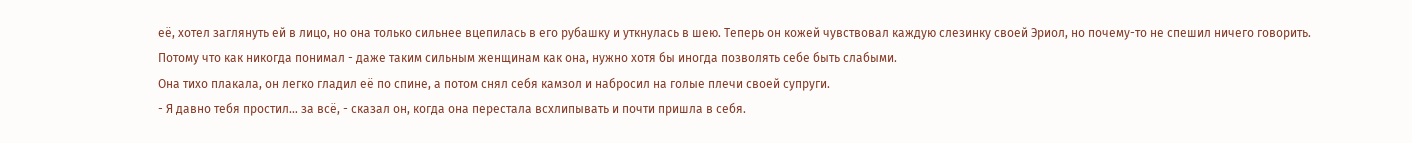её, хотел заглянуть ей в лицо, но она только сильнее вцепилась в его рубашку и уткнулась в шею. Теперь он кожей чувствовал каждую слезинку своей Эриол, но почему-то не спешил ничего говорить. Потому что как никогда понимал - даже таким сильным женщинам как она, нужно хотя бы иногда позволять себе быть слабыми.
Она тихо плакала, он легко гладил её по спине, а потом снял себя камзол и набросил на голые плечи своей супруги.
- Я давно тебя простил… за всё, - сказал он, когда она перестала всхлипывать и почти пришла в себя.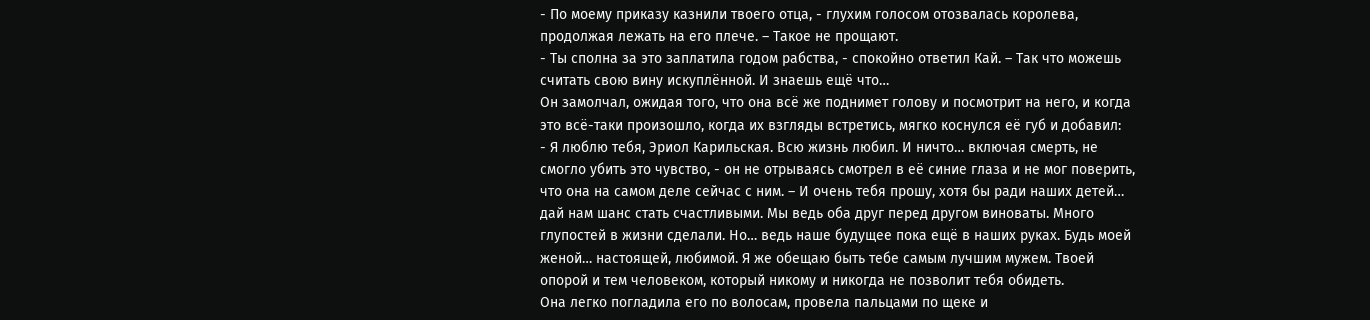- По моему приказу казнили твоего отца, - глухим голосом отозвалась королева, продолжая лежать на его плече. – Такое не прощают.
- Ты сполна за это заплатила годом рабства, - спокойно ответил Кай. – Так что можешь считать свою вину искуплённой. И знаешь ещё что…
Он замолчал, ожидая того, что она всё же поднимет голову и посмотрит на него, и когда это всё-таки произошло, когда их взгляды встретись, мягко коснулся её губ и добавил:
- Я люблю тебя, Эриол Карильская. Всю жизнь любил. И ничто… включая смерть, не смогло убить это чувство, - он не отрываясь смотрел в её синие глаза и не мог поверить, что она на самом деле сейчас с ним. – И очень тебя прошу, хотя бы ради наших детей… дай нам шанс стать счастливыми. Мы ведь оба друг перед другом виноваты. Много глупостей в жизни сделали. Но… ведь наше будущее пока ещё в наших руках. Будь моей женой… настоящей, любимой. Я же обещаю быть тебе самым лучшим мужем. Твоей опорой и тем человеком, который никому и никогда не позволит тебя обидеть.
Она легко погладила его по волосам, провела пальцами по щеке и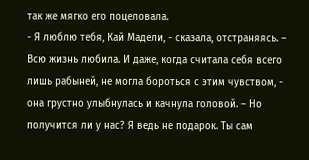так же мягко его поцеловала.
- Я люблю тебя, Кай Мадели, - сказала, отстраняясь. – Всю жизнь любила. И даже, когда считала себя всего лишь рабыней, не могла бороться с этим чувством, - она грустно улыбнулась и качнула головой. – Но получится ли у нас? Я ведь не подарок. Ты сам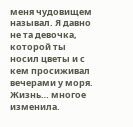меня чудовищем называл. Я давно не та девочка, которой ты носил цветы и с кем просиживал вечерами у моря. Жизнь… многое изменила.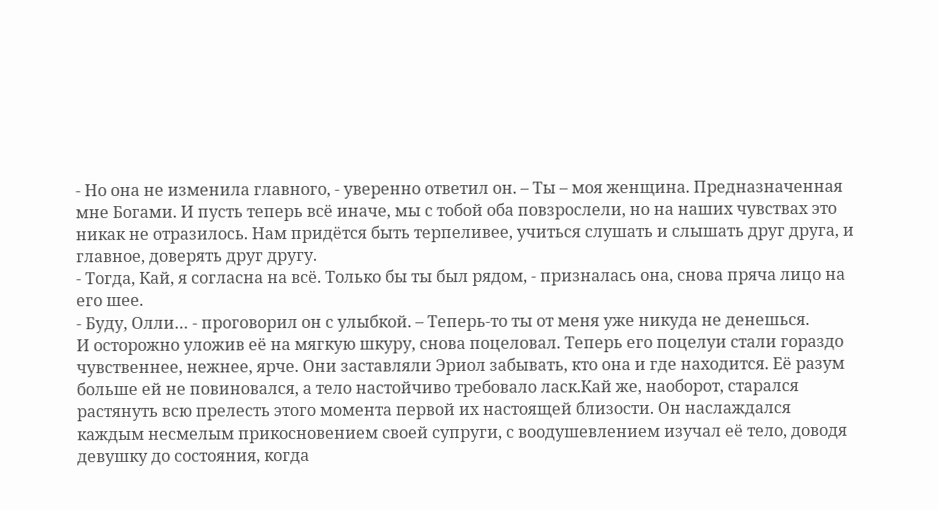- Но она не изменила главного, - уверенно ответил он. – Ты – моя женщина. Предназначенная мне Богами. И пусть теперь всё иначе, мы с тобой оба повзрослели, но на наших чувствах это никак не отразилось. Нам придётся быть терпеливее, учиться слушать и слышать друг друга, и главное, доверять друг другу.
- Тогда, Кай, я согласна на всё. Только бы ты был рядом, - призналась она, снова пряча лицо на его шее.
- Буду, Олли… - проговорил он с улыбкой. – Теперь-то ты от меня уже никуда не денешься.
И осторожно уложив её на мягкую шкуру, снова поцеловал. Теперь его поцелуи стали гораздо чувственнее, нежнее, ярче. Они заставляли Эриол забывать, кто она и где находится. Её разум больше ей не повиновался, а тело настойчиво требовало ласк.Кай же, наоборот, старался растянуть всю прелесть этого момента первой их настоящей близости. Он наслаждался каждым несмелым прикосновением своей супруги, с воодушевлением изучал её тело, доводя девушку до состояния, когда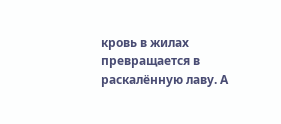кровь в жилах превращается в раскалённую лаву. А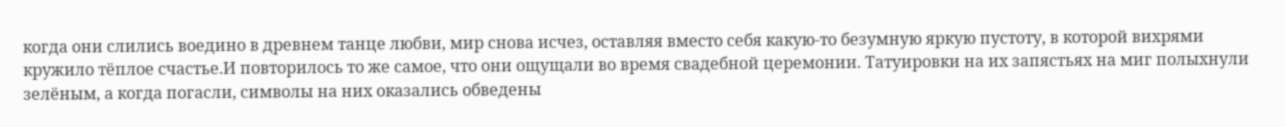когда они слились воедино в древнем танце любви, мир снова исчез, оставляя вместо себя какую-то безумную яркую пустоту, в которой вихрями кружило тёплое счастье.И повторилось то же самое, что они ощущали во время свадебной церемонии. Татуировки на их запястьях на миг полыхнули зелёным, а когда погасли, символы на них оказались обведены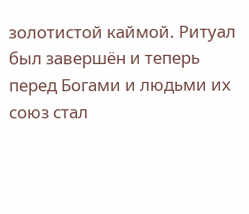золотистой каймой. Ритуал был завершён и теперь перед Богами и людьми их союз стал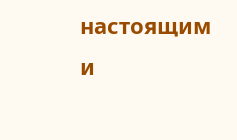настоящим и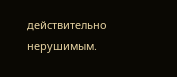действительно нерушимым.